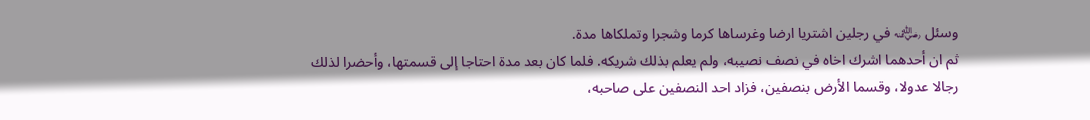وسئل ﵁ في رجلين اشتريا ارضا وغرساها كرما وشجرا وتملكاها مدة.
ثم ان أحدهما اشرك اخاه في نصف نصيبه، ولم يعلم بذلك شريكه. فلما كان بعد مدة احتاجا إلى قسمتها، وأحضرا لذلك رجالا عدولا، وقسما الأرض بنصفين، فزاد احد النصفين على صاحبه،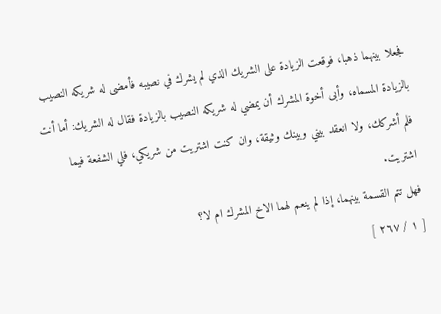فجعلا بينهما ذهبا، فوقعت الزيادة على الشريك الذي لم يشرك في نصيبه فأمضى له شريكه النصيب بالزيادة المسماه، وأبى أخوة المشرك أن يمضي له شريكه النصيب بالزيادة فقال له الشريك: أما أنت فلم أشركك، ولا انعقد بيني وبينك وثيقة، وان كنت اشتريت من شريكي، فلي الشفعة فيما اشتريت.
فهل تتم القسمة بينهما، إذا لم ينعم لهما الاخ المشرك ام لا؟
[ ١ / ٢٦٧ ]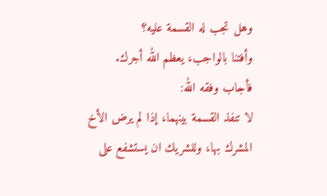وهل تجب له القسمة عليه؟
وأفتنا بالواجب، يعظم الله أجرك.
فأجاب وفقه الله:
لا تنفذ القسمة بينهما، إذا لم يرض الأخ المشرك بها، وللشريك ان يستشفع على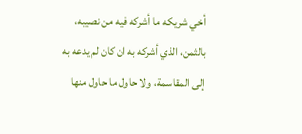أخي شريكه ما أشركه فيه من نصيبه، بالثمن، الذي أشركه به ان كان لم يدعه به إلى المقاسمة، ولا حاول ما حاول منها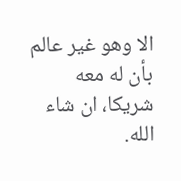الا وهو غير عالم بأن له معه شريكا، ان شاء الله.